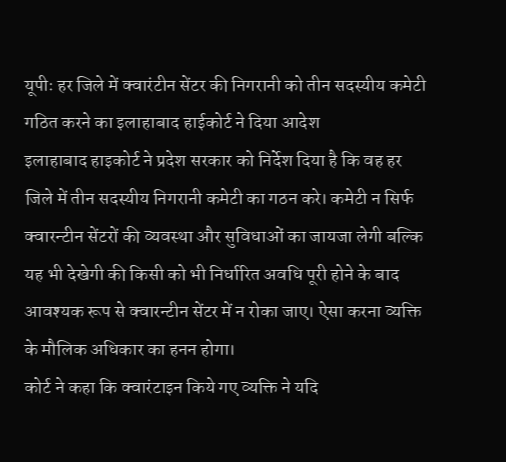यूपीः हर जिले में क्वारंटीन सेंटर की निगरानी को तीन सदस्यीय कमेटी गठित करने का इलाहाबाद हाईकोर्ट ने दिया आदेश
इलाहाबाद हाइकोर्ट ने प्रदेश सरकार को निर्देश दिया है कि वह हर जिले में तीन सदस्यीय निगरानी कमेटी का गठन करे। कमेटी न सिर्फ क्वारन्टीन सेंटरों की व्यवस्था और सुविधाओं का जायजा लेगी बल्कि यह भी देखेगी की किसी को भी निर्धारित अवधि पूरी होने के बाद आवश्यक रूप से क्वारन्टीन सेंटर में न रोका जाए। ऐसा करना व्यक्ति के मौलिक अधिकार का हनन होगा।
कोर्ट ने कहा कि क्वारंटाइन किये गए व्यक्ति ने यदि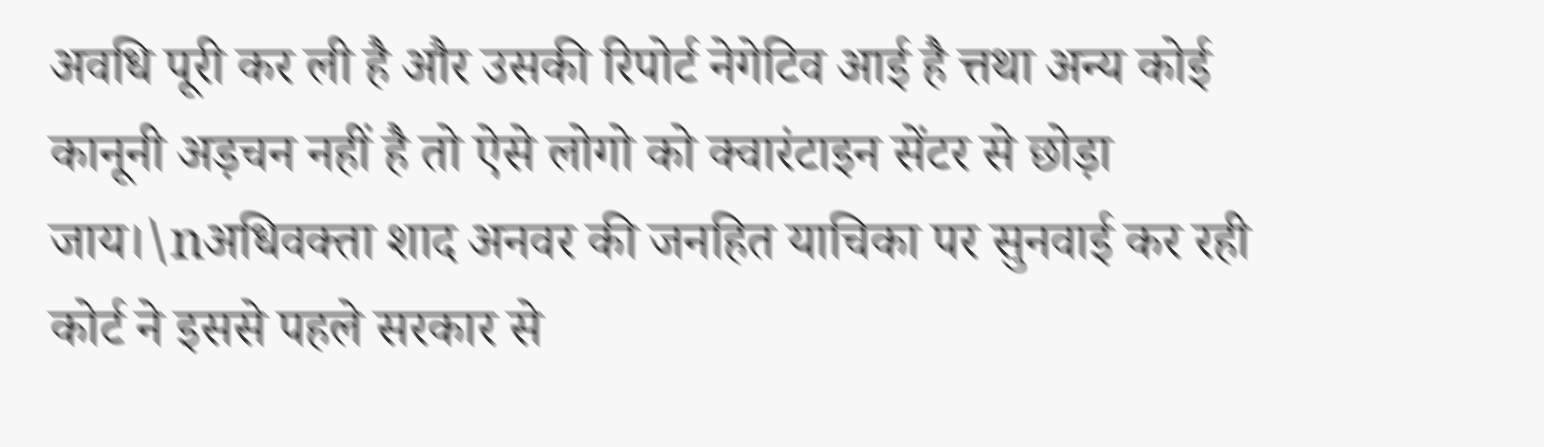अवधि पूरी कर ली है और उसकी रिपोर्ट नेगेटिव आई है त्तथा अन्य कोई कानूनी अड़चन नहीं है तो ऐसे लोगो को क्वारंटाइन सेंटर से छोड़ा जाय।\nअधिवक्ता शाद अनवर की जनहित याचिका पर सुनवाई कर रही कोर्ट ने इससे पहले सरकार से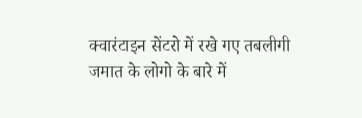क्वारंटाइन सेंटरो में रखे गए तबलीगी जमात के लोगो के बारे में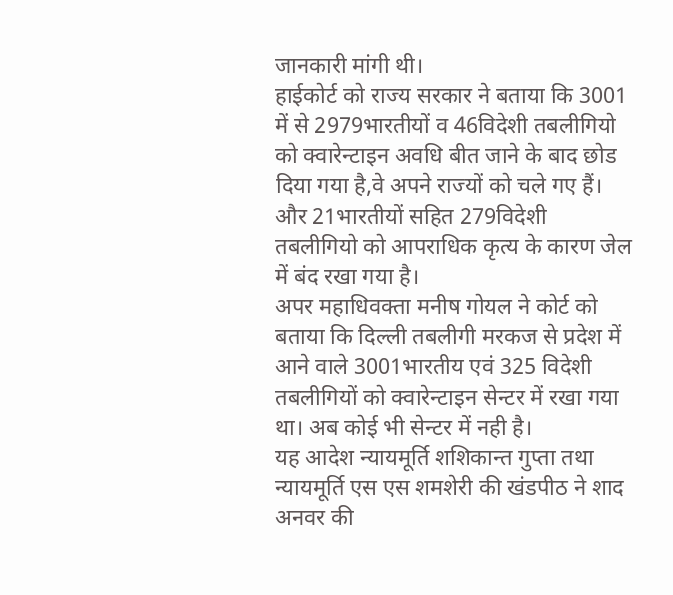जानकारी मांगी थी।
हाईकोर्ट को राज्य सरकार ने बताया कि 3001 में से 2979भारतीयों व 46विदेशी तबलीगियो को क्वारेन्टाइन अवधि बीत जाने के बाद छोड दिया गया है,वे अपने राज्यों को चले गए हैं। और 21भारतीयों सहित 279विदेशी तबलीगियो को आपराधिक कृत्य के कारण जेल में बंद रखा गया है।
अपर महाधिवक्ता मनीष गोयल ने कोर्ट को बताया कि दिल्ली तबलीगी मरकज से प्रदेश में आने वाले 3001भारतीय एवं 325 विदेशी तबलीगियों को क्वारेन्टाइन सेन्टर में रखा गया था। अब कोई भी सेन्टर में नही है।
यह आदेश न्यायमूर्ति शशिकान्त गुप्ता तथा न्यायमूर्ति एस एस शमशेरी की खंडपीठ ने शाद अनवर की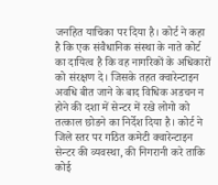जनहित याचिका पर दिया है। कोर्ट ने कहा है कि एक संवैधानिक संस्था के नाते कोर्ट का दायित्व है कि वह नागरिकों के अधिकारों को संरक्षण दे। जिसके तहत क्वारेन्टाइन अवधि बीत जाने के बाद विधिक अडचन न होने की दशा में सेन्टर में रखे लोगो को तत्काल छोडने का निर्देश दिया है। कोर्ट ने जिले स्तर पर गठित कमेटी क्वारेन्टाइन सेन्टर की व्यवस्था, की निगरानी करे ताकि कोई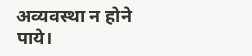अव्यवस्था न होने पाये।